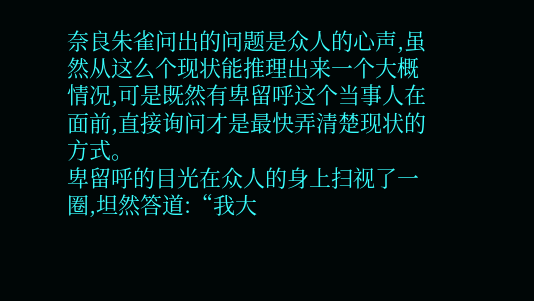奈良朱雀问出的问题是众人的心声,虽然从这么个现状能推理出来一个大概情况,可是既然有卑留呼这个当事人在面前,直接询问才是最快弄清楚现状的方式。
卑留呼的目光在众人的身上扫视了一圈,坦然答道:“我大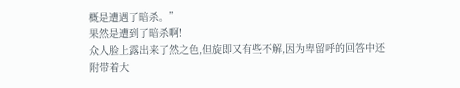概是遭遇了暗杀。”
果然是遭到了暗杀啊!
众人脸上露出来了然之色,但旋即又有些不解,因为卑留呼的回答中还附带着大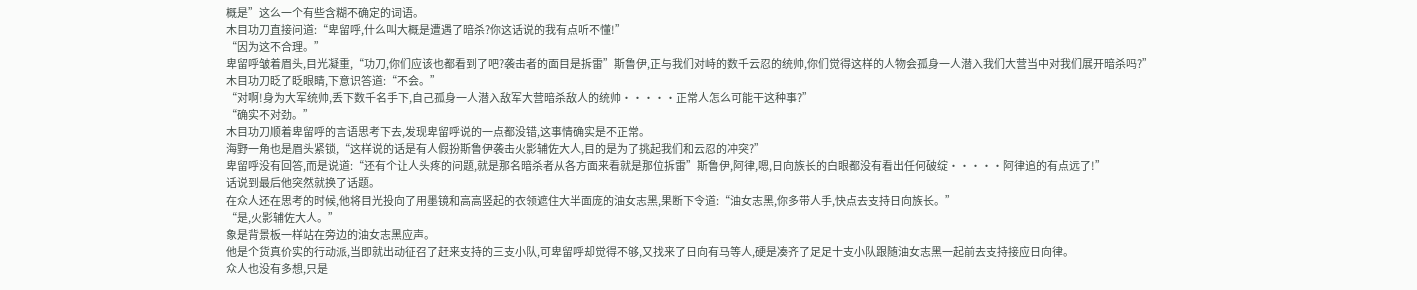概是”这么一个有些含糊不确定的词语。
木目功刀直接问道:“卑留呼,什么叫大概是遭遇了暗杀?你这话说的我有点听不懂!”
“因为这不合理。”
卑留呼皱着眉头,目光凝重,“功刀,你们应该也都看到了吧?袭击者的面目是拆雷”斯鲁伊,正与我们对峙的数千云忍的统帅,你们觉得这样的人物会孤身一人潜入我们大营当中对我们展开暗杀吗?”
木目功刀眨了眨眼睛,下意识答道:“不会。”
“对啊!身为大军统帅,丢下数千名手下,自己孤身一人潜入敌军大营暗杀敌人的统帅·····正常人怎么可能干这种事?”
“确实不对劲。”
木目功刀顺着卑留呼的言语思考下去,发现卑留呼说的一点都没错,这事情确实是不正常。
海野一角也是眉头紧锁,“这样说的话是有人假扮斯鲁伊袭击火影辅佐大人,目的是为了挑起我们和云忍的冲突?”
卑留呼没有回答,而是说道:“还有个让人头疼的问题,就是那名暗杀者从各方面来看就是那位拆雷”斯鲁伊,阿律,嗯,日向族长的白眼都没有看出任何破绽·····阿律追的有点远了!”
话说到最后他突然就换了话题。
在众人还在思考的时候,他将目光投向了用墨镜和高高竖起的衣领遮住大半面庞的油女志黑,果断下令道:“油女志黑,你多带人手,快点去支持日向族长。”
“是,火影辅佐大人。”
象是背景板一样站在旁边的油女志黑应声。
他是个货真价实的行动派,当即就出动征召了赶来支持的三支小队,可卑留呼却觉得不够,又找来了日向有马等人,硬是凑齐了足足十支小队跟随油女志黑一起前去支持接应日向律。
众人也没有多想,只是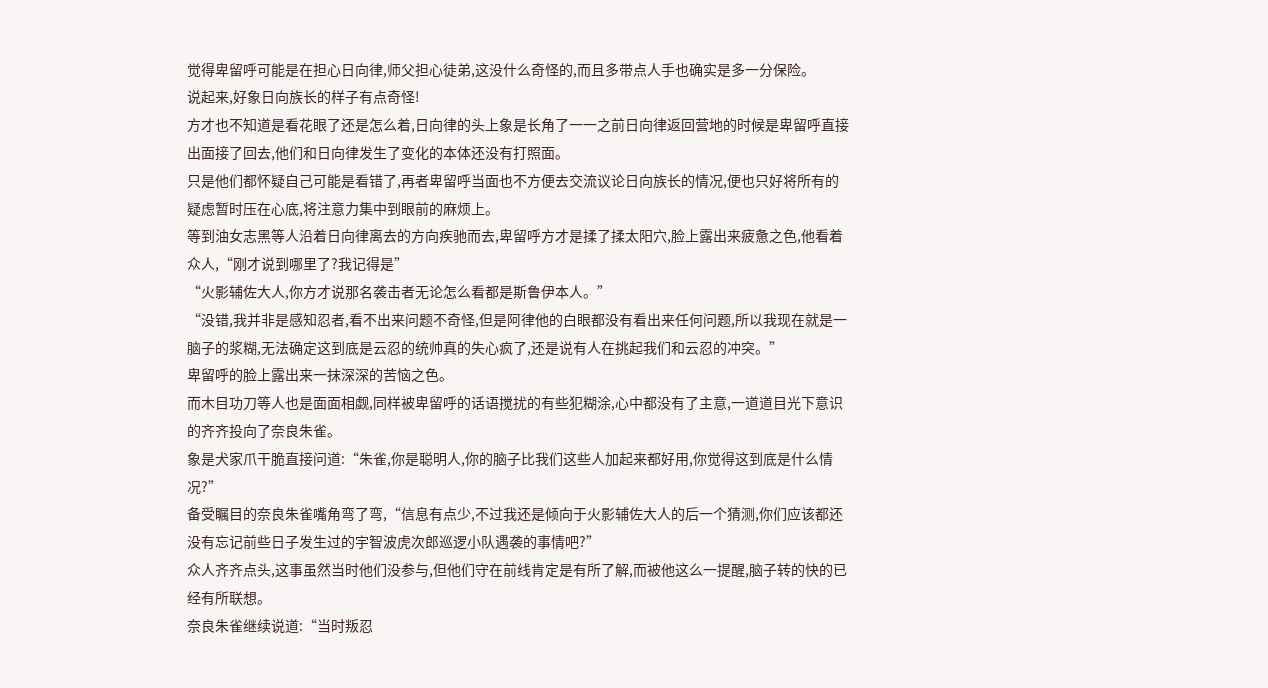觉得卑留呼可能是在担心日向律,师父担心徒弟,这没什么奇怪的,而且多带点人手也确实是多一分保险。
说起来,好象日向族长的样子有点奇怪!
方才也不知道是看花眼了还是怎么着,日向律的头上象是长角了一一之前日向律返回营地的时候是卑留呼直接出面接了回去,他们和日向律发生了变化的本体还没有打照面。
只是他们都怀疑自己可能是看错了,再者卑留呼当面也不方便去交流议论日向族长的情况,便也只好将所有的疑虑暂时压在心底,将注意力集中到眼前的麻烦上。
等到油女志黑等人沿着日向律离去的方向疾驰而去,卑留呼方才是揉了揉太阳穴,脸上露出来疲惫之色,他看着众人,“刚才说到哪里了?我记得是”
“火影辅佐大人,你方才说那名袭击者无论怎么看都是斯鲁伊本人。”
“没错,我并非是感知忍者,看不出来问题不奇怪,但是阿律他的白眼都没有看出来任何问题,所以我现在就是一脑子的浆糊,无法确定这到底是云忍的统帅真的失心疯了,还是说有人在挑起我们和云忍的冲突。”
卑留呼的脸上露出来一抹深深的苦恼之色。
而木目功刀等人也是面面相觑,同样被卑留呼的话语搅扰的有些犯糊涂,心中都没有了主意,一道道目光下意识的齐齐投向了奈良朱雀。
象是犬家爪干脆直接问道:“朱雀,你是聪明人,你的脑子比我们这些人加起来都好用,你觉得这到底是什么情况?”
备受瞩目的奈良朱雀嘴角弯了弯,“信息有点少,不过我还是倾向于火影辅佐大人的后一个猜测,你们应该都还没有忘记前些日子发生过的宇智波虎次郎巡逻小队遇袭的事情吧?”
众人齐齐点头,这事虽然当时他们没参与,但他们守在前线肯定是有所了解,而被他这么一提醒,脑子转的快的已经有所联想。
奈良朱雀继续说道:“当时叛忍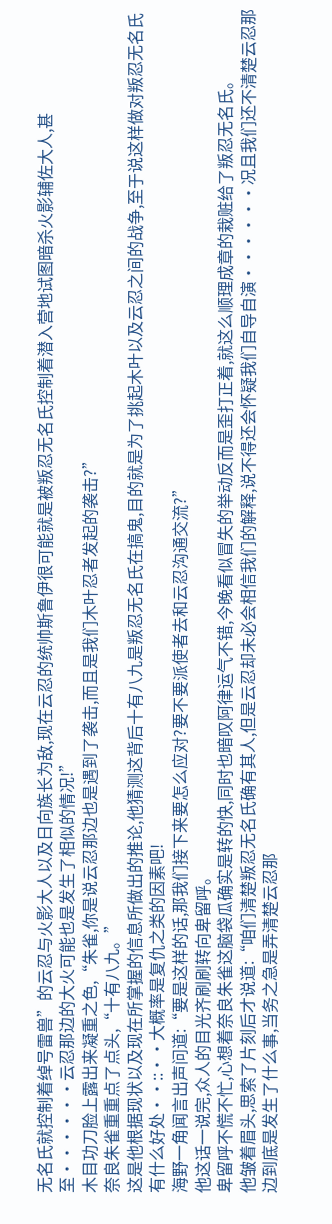无名氏就控制着绰号雷兽”的云忍与火影大人以及日向族长为敌,现在云忍的统帅斯鲁伊很可能就是被叛忍无名氏控制着潜入营地试图暗杀火影辅佐大人,甚至······云忍那边的大火可能也是发生了相似的情况!”
木目功刀脸上露出来凝重之色,“朱雀,你是说云忍那边也是遇到了袭击,而且是我们木叶忍者发起的袭击?”
奈良朱雀重重点了点头,“十有八九。”
这是他根据现状以及现在所掌握的信息所做出的推论,他猜测这背后十有八九是叛忍无名氏在搞鬼,目的就是为了挑起木叶以及云忍之间的战争,至于说这样做对叛忍无名氏有什么好处··::··大概率是复仇之类的因素吧!
海野一角闻言出声问道:“要是这样的话,那我们接下来要怎么应对?要不要派使者去和云忍沟通交流?”
他这话一说完,众人的目光齐刷刷转向卑留呼。
卑留呼不慌不忙,心想着奈良朱雀这脑袋瓜确实是转的快,同时也暗叹阿律运气不错,今晚看似冒失的举动反而是歪打正着,就这么顺理成章的栽赃给了叛忍无名氏。
他皱着眉头,思索了片刻后才说道:“咱们清楚叛忍无名氏确有其人,但是云忍却未必会相信我们的解释,说不得还会怀疑我们自导自演······况且我们还不清楚云忍那边到底是发生了什么事,当务之急是弄清楚云忍那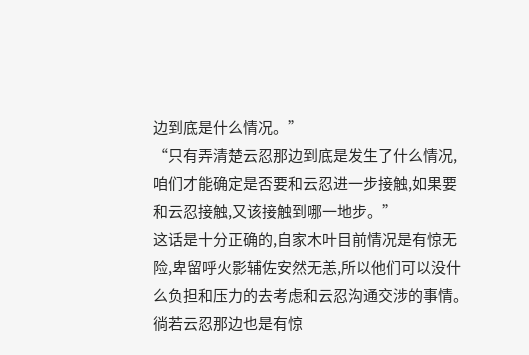边到底是什么情况。”
“只有弄清楚云忍那边到底是发生了什么情况,咱们才能确定是否要和云忍进一步接触,如果要和云忍接触,又该接触到哪一地步。”
这话是十分正确的,自家木叶目前情况是有惊无险,卑留呼火影辅佐安然无恙,所以他们可以没什么负担和压力的去考虑和云忍沟通交涉的事情。
徜若云忍那边也是有惊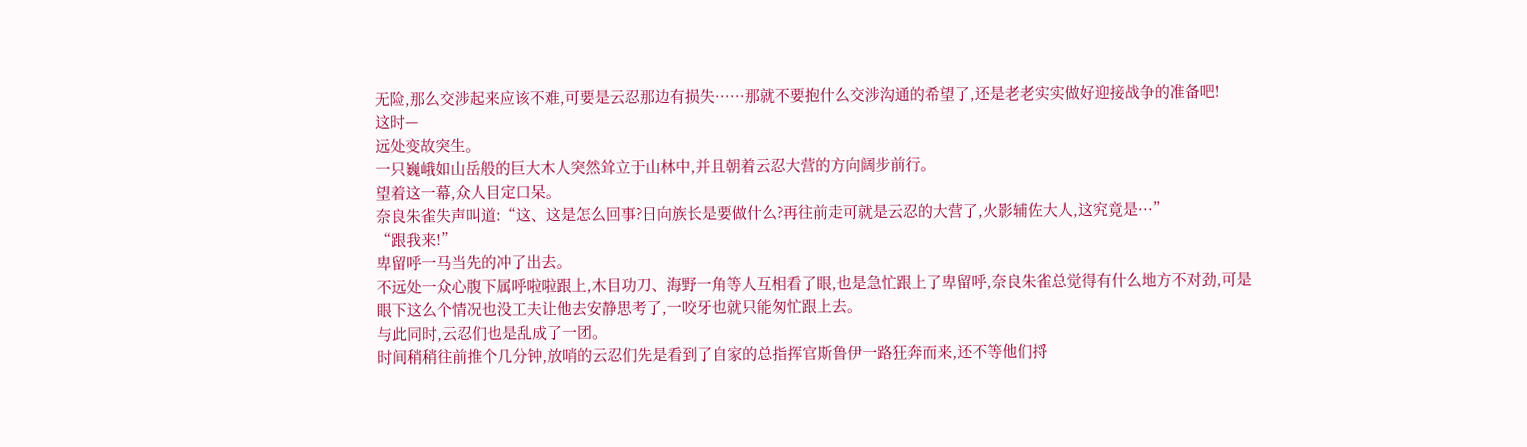无险,那么交涉起来应该不难,可要是云忍那边有损失······那就不要抱什么交涉沟通的希望了,还是老老实实做好迎接战争的准备吧!
这时—
远处变故突生。
一只巍峨如山岳般的巨大木人突然耸立于山林中,并且朝着云忍大营的方向阔步前行。
望着这一幕,众人目定口呆。
奈良朱雀失声叫道:“这、这是怎么回事?日向族长是要做什么?再往前走可就是云忍的大营了,火影辅佐大人,这究竟是···”
“跟我来!”
卑留呼一马当先的冲了出去。
不远处一众心腹下属呼啦啦跟上,木目功刀、海野一角等人互相看了眼,也是急忙跟上了卑留呼,奈良朱雀总觉得有什么地方不对劲,可是眼下这么个情况也没工夫让他去安静思考了,一咬牙也就只能匆忙跟上去。
与此同时,云忍们也是乱成了一团。
时间稍稍往前推个几分钟,放哨的云忍们先是看到了自家的总指挥官斯鲁伊一路狂奔而来,还不等他们捋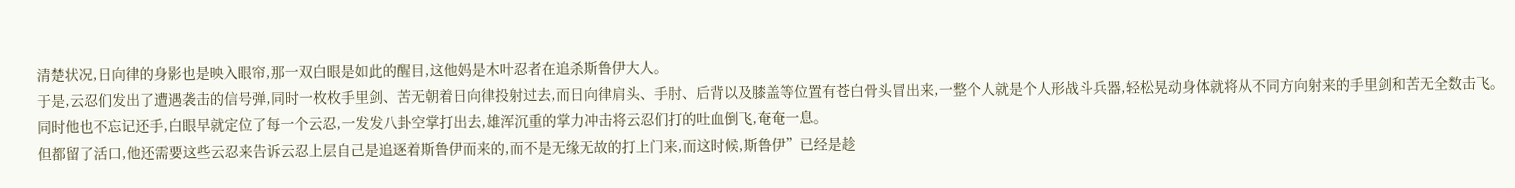清楚状况,日向律的身影也是映入眼帘,那一双白眼是如此的醒目,这他妈是木叶忍者在追杀斯鲁伊大人。
于是,云忍们发出了遭遇袭击的信号弹,同时一枚枚手里剑、苦无朝着日向律投射过去,而日向律肩头、手肘、后背以及膝盖等位置有苍白骨头冒出来,一整个人就是个人形战斗兵器,轻松晃动身体就将从不同方向射来的手里剑和苦无全数击飞。
同时他也不忘记还手,白眼早就定位了每一个云忍,一发发八卦空掌打出去,雄浑沉重的掌力冲击将云忍们打的吐血倒飞,奄奄一息。
但都留了活口,他还需要这些云忍来告诉云忍上层自己是追逐着斯鲁伊而来的,而不是无缘无故的打上门来,而这时候,斯鲁伊”已经是趁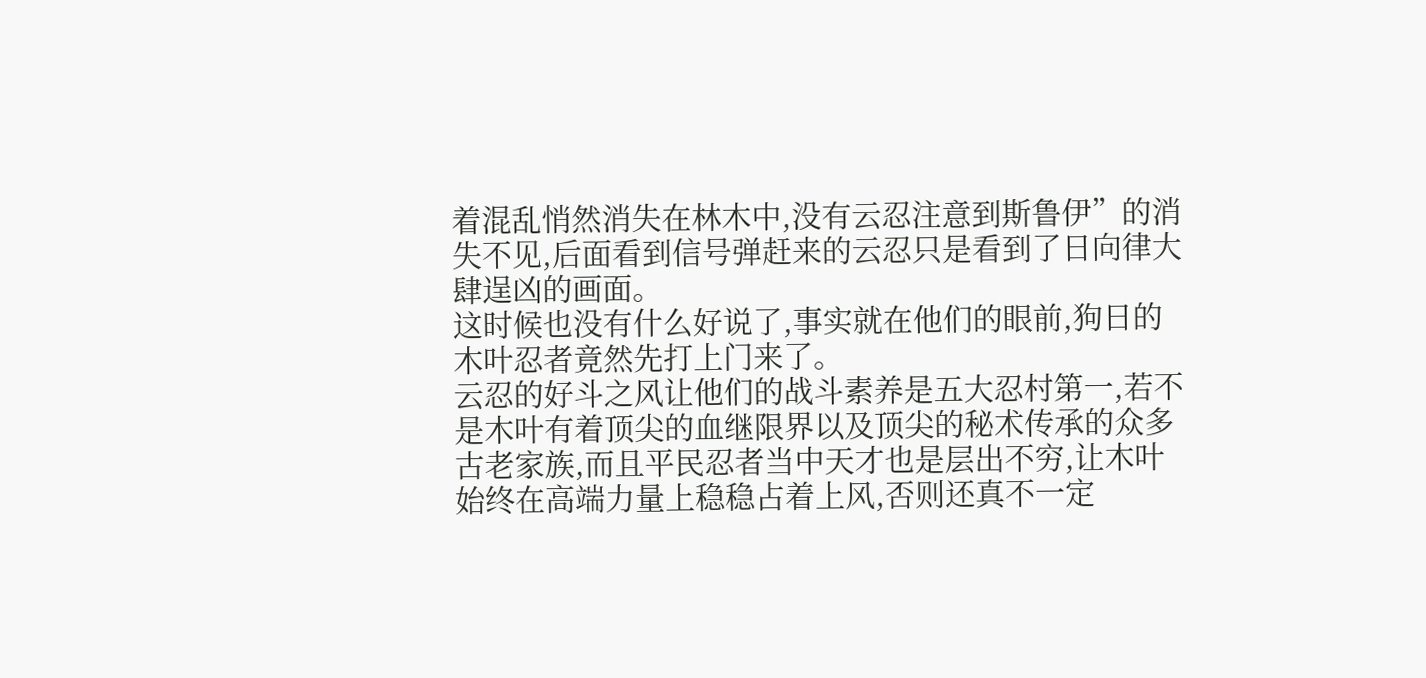着混乱悄然消失在林木中,没有云忍注意到斯鲁伊”的消失不见,后面看到信号弹赶来的云忍只是看到了日向律大肆逞凶的画面。
这时候也没有什么好说了,事实就在他们的眼前,狗日的木叶忍者竟然先打上门来了。
云忍的好斗之风让他们的战斗素养是五大忍村第一,若不是木叶有着顶尖的血继限界以及顶尖的秘术传承的众多古老家族,而且平民忍者当中天才也是层出不穷,让木叶始终在高端力量上稳稳占着上风,否则还真不一定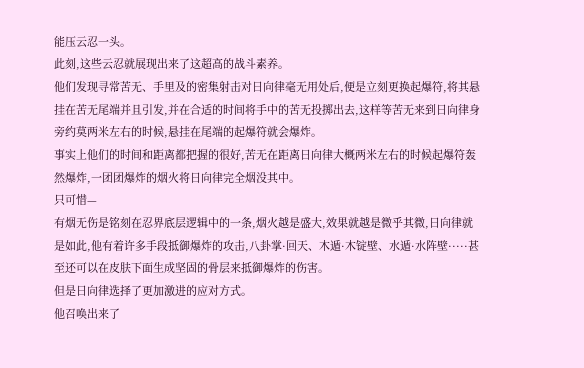能压云忍一头。
此刻,这些云忍就展现出来了这超高的战斗素养。
他们发现寻常苦无、手里及的密集射击对日向律毫无用处后,便是立刻更换起爆符,将其悬挂在苦无尾端并且引发,并在合适的时间将手中的苦无投掷出去,这样等苦无来到日向律身旁约莫两米左右的时候,悬挂在尾端的起爆符就会爆炸。
事实上他们的时间和距离都把握的很好,苦无在距离日向律大概两米左右的时候起爆符轰然爆炸,一团团爆炸的烟火将日向律完全烟没其中。
只可惜—
有烟无伤是铭刻在忍界底层逻辑中的一条,烟火越是盛大,效果就越是微乎其微,日向律就是如此,他有着许多手段抵御爆炸的攻击,八卦掌·回天、木遁·木锭壁、水遁·水阵壁·····甚至还可以在皮肤下面生成坚固的骨层来抵御爆炸的伤害。
但是日向律选择了更加激进的应对方式。
他召唤出来了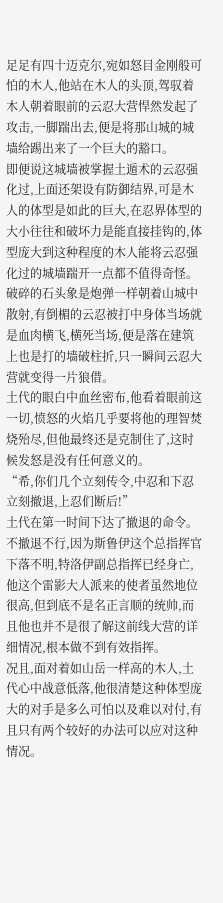足足有四十迈克尔,宛如怒目金刚般可怕的木人,他站在木人的头顶,驾驭着木人朝着眼前的云忍大营悍然发起了攻击,一脚踹出去,便是将那山城的城墙给踢出来了一个巨大的豁口。
即便说这城墙被掌握土遁术的云忍强化过,上面还架设有防御结界,可是木人的体型是如此的巨大,在忍界体型的大小往往和破坏力是能直接挂钩的,体型庞大到这种程度的木人能将云忍强化过的城墙踹开一点都不值得奇怪。
破碎的石头象是炮弹一样朝着山城中散射,有倒楣的云忍被打中身体当场就是血肉横飞,横死当场,便是落在建筑上也是打的墙破柱折,只一瞬间云忍大营就变得一片狼借。
土代的眼白中血丝密布,他看着眼前这一切,愤怒的火焰几乎要将他的理智焚烧殆尽,但他最终还是克制住了,这时候发怒是没有任何意义的。
“希,你们几个立刻传令,中忍和下忍立刻撤退,上忍们断后!”
土代在第一时间下达了撤退的命令。
不撤退不行,因为斯鲁伊这个总指挥官下落不明,特洛伊副总指挥已经身亡,他这个雷影大人派来的使者虽然地位很高,但到底不是名正言顺的统帅,而且他也并不是很了解这前线大营的详细情况,根本做不到有效指挥。
况且,面对着如山岳一样高的木人,土代心中战意低落,他很清楚这种体型庞大的对手是多么可怕以及难以对付,有且只有两个较好的办法可以应对这种情况。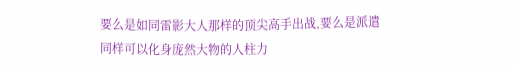要么是如同雷影大人那样的顶尖高手出战,要么是派遣同样可以化身庞然大物的人柱力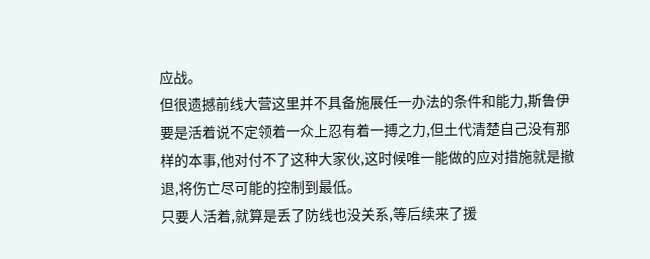应战。
但很遗撼前线大营这里并不具备施展任一办法的条件和能力,斯鲁伊要是活着说不定领着一众上忍有着一搏之力,但土代清楚自己没有那样的本事,他对付不了这种大家伙,这时候唯一能做的应对措施就是撤退,将伤亡尽可能的控制到最低。
只要人活着,就算是丢了防线也没关系,等后续来了援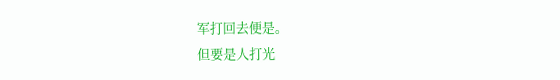军打回去便是。
但要是人打光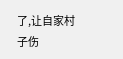了,让自家村子伤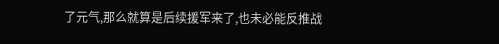了元气,那么就算是后续援军来了,也未必能反推战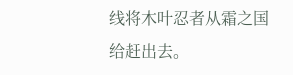线将木叶忍者从霜之国给赶出去。